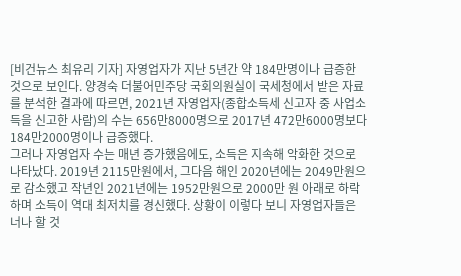[비건뉴스 최유리 기자] 자영업자가 지난 5년간 약 184만명이나 급증한 것으로 보인다. 양경숙 더불어민주당 국회의원실이 국세청에서 받은 자료를 분석한 결과에 따르면, 2021년 자영업자(종합소득세 신고자 중 사업소득을 신고한 사람)의 수는 656만8000명으로 2017년 472만6000명보다 184만2000명이나 급증했다.
그러나 자영업자 수는 매년 증가했음에도, 소득은 지속해 악화한 것으로 나타났다. 2019년 2115만원에서, 그다음 해인 2020년에는 2049만원으로 감소했고 작년인 2021년에는 1952만원으로 2000만 원 아래로 하락하며 소득이 역대 최저치를 경신했다. 상황이 이렇다 보니 자영업자들은 너나 할 것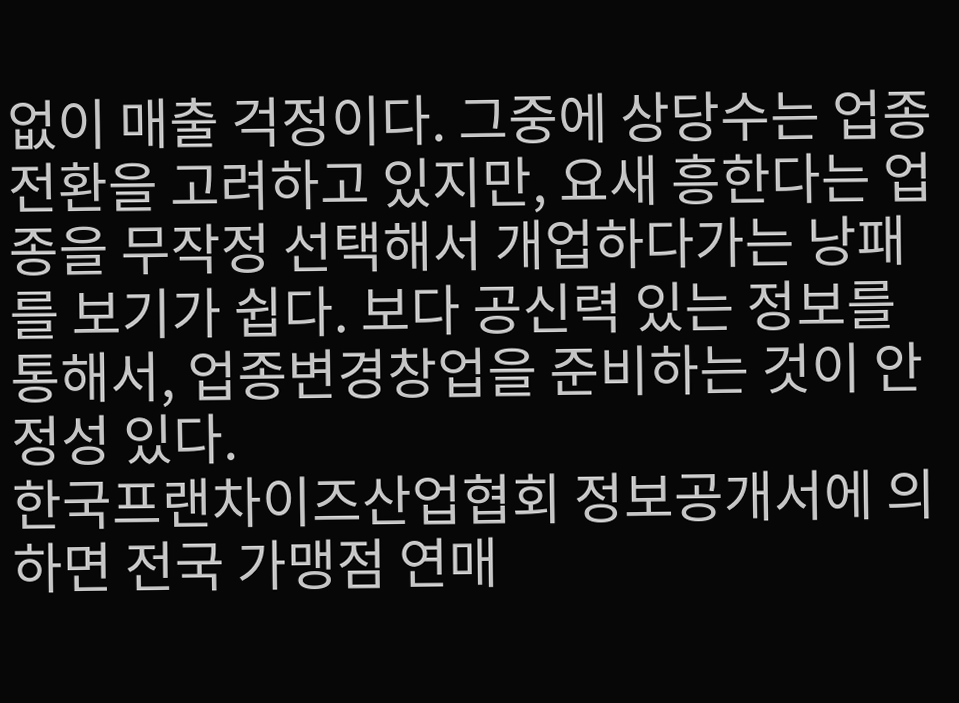없이 매출 걱정이다. 그중에 상당수는 업종전환을 고려하고 있지만, 요새 흥한다는 업종을 무작정 선택해서 개업하다가는 낭패를 보기가 쉽다. 보다 공신력 있는 정보를 통해서, 업종변경창업을 준비하는 것이 안정성 있다.
한국프랜차이즈산업협회 정보공개서에 의하면 전국 가맹점 연매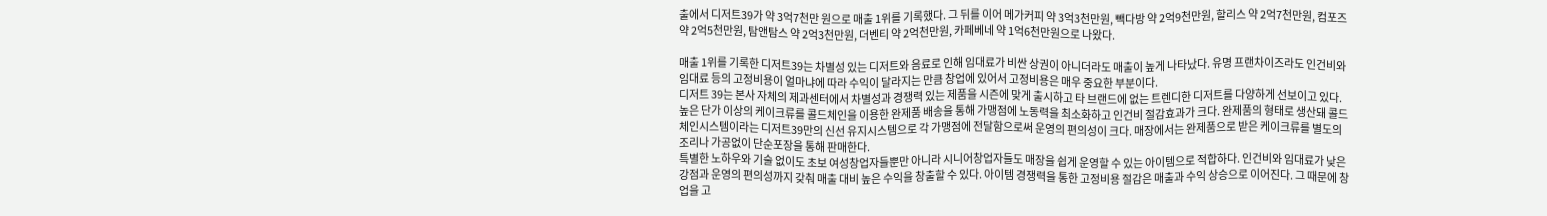출에서 디저트39가 약 3억7천만 원으로 매출 1위를 기록했다. 그 뒤를 이어 메가커피 약 3억3천만원, 빽다방 약 2억9천만원, 할리스 약 2억7천만원, 컴포즈 약 2억5천만원, 탐앤탐스 약 2억3천만원, 더벤티 약 2억천만원, 카페베네 약 1억6천만원으로 나왔다.

매출 1위를 기록한 디저트39는 차별성 있는 디저트와 음료로 인해 임대료가 비싼 상권이 아니더라도 매출이 높게 나타났다. 유명 프랜차이즈라도 인건비와 임대료 등의 고정비용이 얼마냐에 따라 수익이 달라지는 만큼 창업에 있어서 고정비용은 매우 중요한 부분이다.
디저트 39는 본사 자체의 제과센터에서 차별성과 경쟁력 있는 제품을 시즌에 맞게 출시하고 타 브랜드에 없는 트렌디한 디저트를 다양하게 선보이고 있다. 높은 단가 이상의 케이크류를 콜드체인을 이용한 완제품 배송을 통해 가맹점에 노동력을 최소화하고 인건비 절감효과가 크다. 완제품의 형태로 생산돼 콜드체인시스템이라는 디저트39만의 신선 유지시스템으로 각 가맹점에 전달함으로써 운영의 편의성이 크다. 매장에서는 완제품으로 받은 케이크류를 별도의 조리나 가공없이 단순포장을 통해 판매한다.
특별한 노하우와 기술 없이도 초보 여성창업자들뿐만 아니라 시니어창업자들도 매장을 쉽게 운영할 수 있는 아이템으로 적합하다. 인건비와 임대료가 낮은 강점과 운영의 편의성까지 갖춰 매출 대비 높은 수익을 창출할 수 있다. 아이템 경쟁력을 통한 고정비용 절감은 매출과 수익 상승으로 이어진다. 그 때문에 창업을 고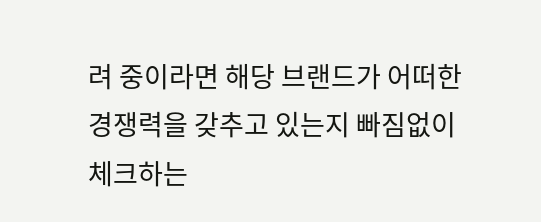려 중이라면 해당 브랜드가 어떠한 경쟁력을 갖추고 있는지 빠짐없이 체크하는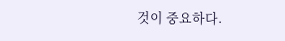것이 중요하다.